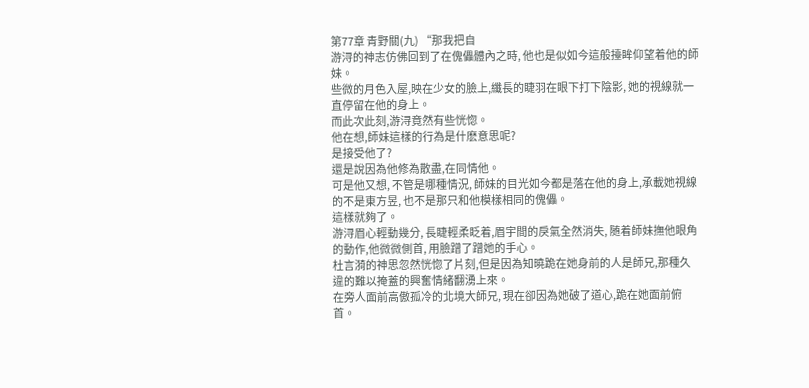第77章 青野關(九) “那我把自
游浔的神志仿佛回到了在傀儡體內之時, 他也是似如今這般擡眸仰望着他的師妹。
些微的月色入屋,映在少女的臉上,纖長的睫羽在眼下打下陰影, 她的視線就一直停留在他的身上。
而此次此刻,游浔竟然有些恍惚。
他在想,師妹這樣的行為是什麽意思呢?
是接受他了?
還是說因為他修為散盡,在同情他。
可是他又想, 不管是哪種情況, 師妹的目光如今都是落在他的身上,承載她視線的不是東方昱, 也不是那只和他模樣相同的傀儡。
這樣就夠了。
游浔眉心輕動幾分, 長睫輕柔眨着,眉宇間的戾氣全然消失, 随着師妹撫他眼角的動作,他微微側首, 用臉蹭了蹭她的手心。
杜言漪的神思忽然恍惚了片刻,但是因為知曉跪在她身前的人是師兄,那種久違的難以掩蓋的興奮情緒翻湧上來。
在旁人面前高傲孤冷的北境大師兄, 現在卻因為她破了道心,跪在她面前俯首。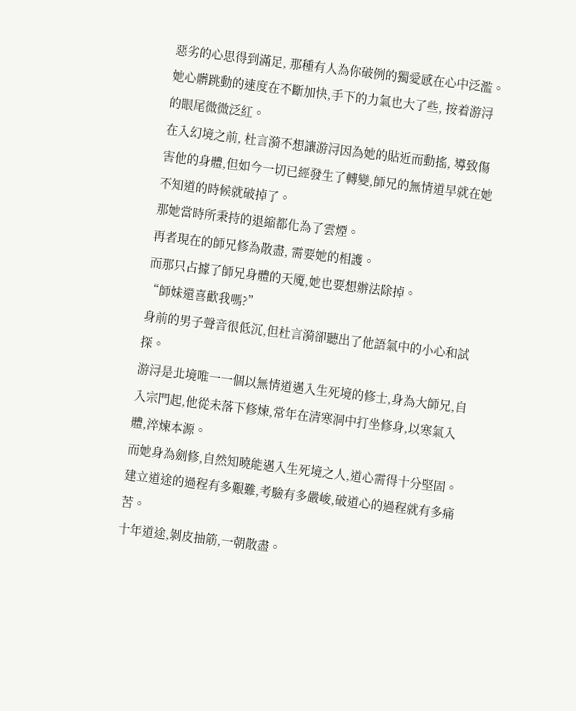惡劣的心思得到滿足, 那種有人為你破例的獨愛感在心中泛濫。
她心髒跳動的速度在不斷加快,手下的力氣也大了些, 按着游浔的眼尾微微泛紅。
在入幻境之前, 杜言漪不想讓游浔因為她的貼近而動搖, 導致傷害他的身體,但如今一切已經發生了轉變,師兄的無情道早就在她不知道的時候就破掉了。
那她當時所秉持的退縮都化為了雲煙。
再者現在的師兄修為散盡, 需要她的相護。
而那只占據了師兄身體的天魇,她也要想辦法除掉。
“師妹還喜歡我嗎?”
身前的男子聲音很低沉,但杜言漪卻聽出了他語氣中的小心和試探。
游浔是北境唯一一個以無情道邁入生死境的修士,身為大師兄,自入宗門起,他從未落下修煉,常年在清寒洞中打坐修身,以寒氣入體,淬煉本源。
而她身為劍修,自然知曉能邁入生死境之人,道心需得十分堅固。
建立道途的過程有多艱難,考驗有多嚴峻,破道心的過程就有多痛苦。
十年道途,剝皮抽筋,一朝散盡。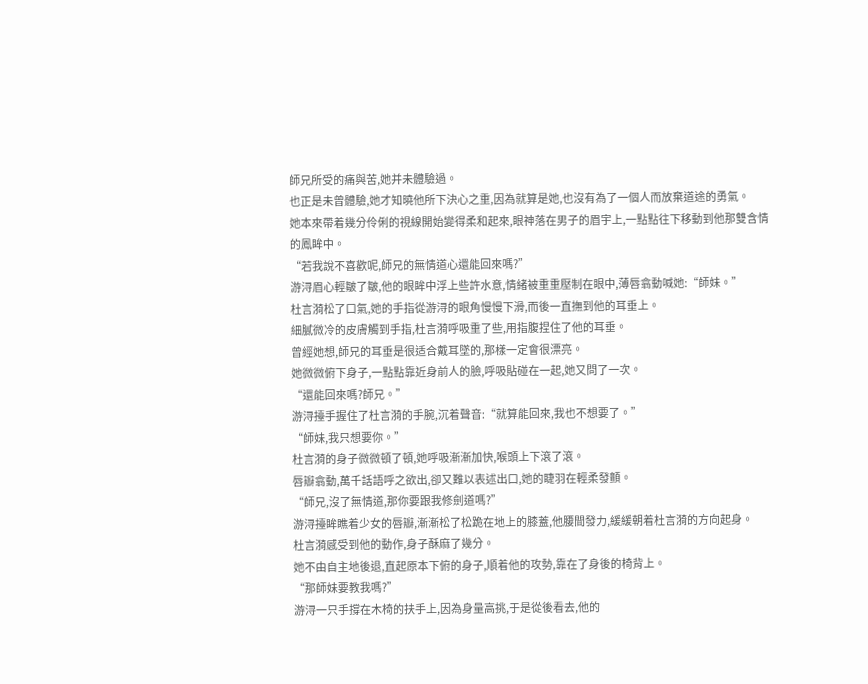師兄所受的痛與苦,她并未體驗過。
也正是未曾體驗,她才知曉他所下決心之重,因為就算是她,也沒有為了一個人而放棄道途的勇氣。
她本來帶着幾分伶俐的視線開始變得柔和起來,眼神落在男子的眉宇上,一點點往下移動到他那雙含情的鳳眸中。
“若我說不喜歡呢,師兄的無情道心還能回來嗎?”
游浔眉心輕皺了皺,他的眼眸中浮上些許水意,情緒被重重壓制在眼中,薄唇翕動喊她:“師妹。”
杜言漪松了口氣,她的手指從游浔的眼角慢慢下滑,而後一直撫到他的耳垂上。
細膩微冷的皮膚觸到手指,杜言漪呼吸重了些,用指腹捏住了他的耳垂。
曾經她想,師兄的耳垂是很适合戴耳墜的,那樣一定會很漂亮。
她微微俯下身子,一點點靠近身前人的臉,呼吸貼碰在一起,她又問了一次。
“還能回來嗎?師兄。”
游浔擡手握住了杜言漪的手腕,沉着聲音:“就算能回來,我也不想要了。”
“師妹,我只想要你。”
杜言漪的身子微微頓了頓,她呼吸漸漸加快,喉頭上下滾了滾。
唇瓣翕動,萬千話語呼之欲出,卻又難以表述出口,她的睫羽在輕柔發顫。
“師兄,沒了無情道,那你要跟我修劍道嗎?”
游浔擡眸瞧着少女的唇瓣,漸漸松了松跪在地上的膝蓋,他腰間發力,緩緩朝着杜言漪的方向起身。
杜言漪感受到他的動作,身子酥麻了幾分。
她不由自主地後退,直起原本下俯的身子,順着他的攻勢,靠在了身後的椅背上。
“那師妹要教我嗎?”
游浔一只手撐在木椅的扶手上,因為身量高挑,于是從後看去,他的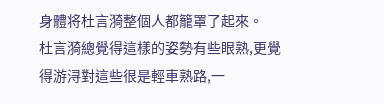身體将杜言漪整個人都籠罩了起來。
杜言漪總覺得這樣的姿勢有些眼熟,更覺得游浔對這些很是輕車熟路,一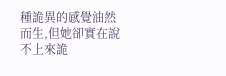種詭異的感覺油然而生,但她卻實在說不上來詭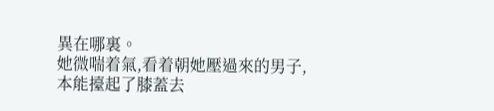異在哪裏。
她微喘着氣,看着朝她壓過來的男子,本能擡起了膝蓋去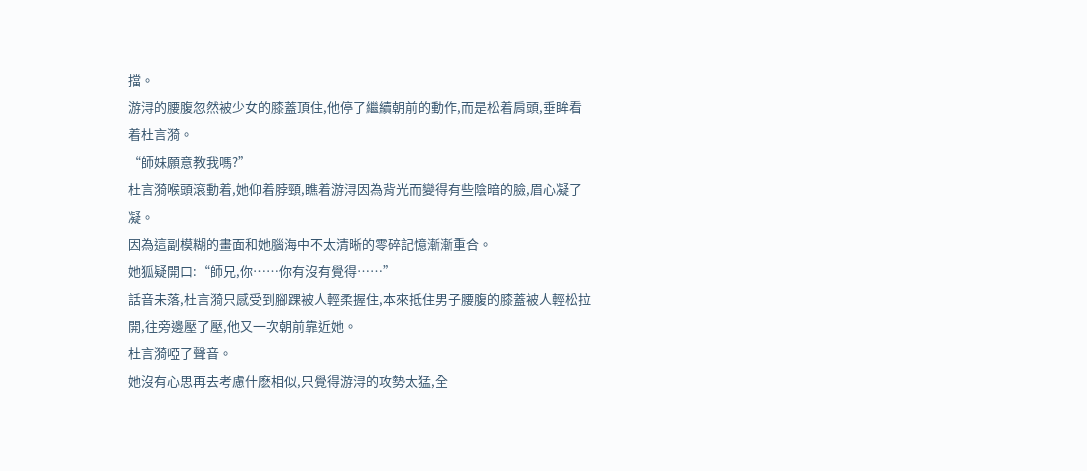擋。
游浔的腰腹忽然被少女的膝蓋頂住,他停了繼續朝前的動作,而是松着肩頭,垂眸看着杜言漪。
“師妹願意教我嗎?”
杜言漪喉頭滾動着,她仰着脖頸,瞧着游浔因為背光而變得有些陰暗的臉,眉心凝了凝。
因為這副模糊的畫面和她腦海中不太清晰的零碎記憶漸漸重合。
她狐疑開口:“師兄,你……你有沒有覺得……”
話音未落,杜言漪只感受到腳踝被人輕柔握住,本來抵住男子腰腹的膝蓋被人輕松拉開,往旁邊壓了壓,他又一次朝前靠近她。
杜言漪啞了聲音。
她沒有心思再去考慮什麽相似,只覺得游浔的攻勢太猛,全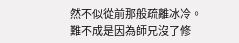然不似從前那般疏離冰冷。
難不成是因為師兄沒了修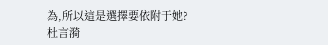為,所以這是選擇要依附于她?
杜言漪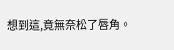想到這,竟無奈松了唇角。